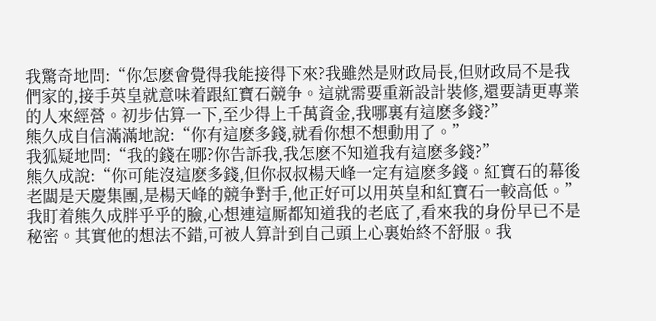我驚奇地問:“你怎麽會覺得我能接得下來?我雖然是财政局長,但财政局不是我們家的,接手英皇就意味着跟紅寶石競争。這就需要重新設計裝修,還要請更專業的人來經營。初步估算一下,至少得上千萬資金,我哪裏有這麽多錢?”
熊久成自信滿滿地說:“你有這麽多錢,就看你想不想動用了。”
我狐疑地問:“我的錢在哪?你告訴我,我怎麽不知道我有這麽多錢?”
熊久成說:“你可能沒這麽多錢,但你叔叔楊天峰一定有這麽多錢。紅寶石的幕後老闆是天慶集團,是楊天峰的競争對手,他正好可以用英皇和紅寶石一較高低。”
我盯着熊久成胖乎乎的臉,心想連這厮都知道我的老底了,看來我的身份早已不是秘密。其實他的想法不錯,可被人算計到自己頭上心裏始終不舒服。我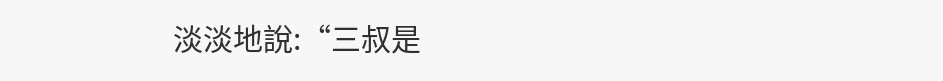淡淡地說:“三叔是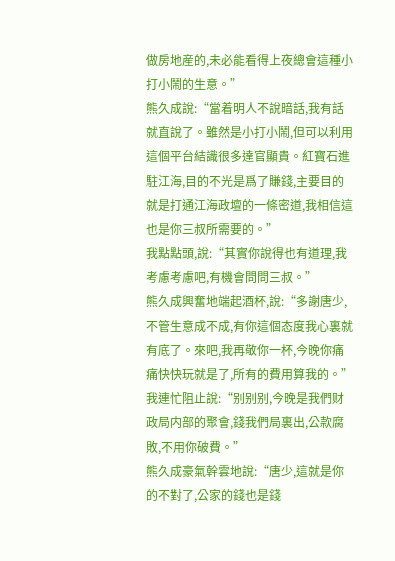做房地産的,未必能看得上夜總會這種小打小鬧的生意。”
熊久成說:“當着明人不說暗話,我有話就直說了。雖然是小打小鬧,但可以利用這個平台結識很多達官顯貴。紅寶石進駐江海,目的不光是爲了賺錢,主要目的就是打通江海政壇的一條密道,我相信這也是你三叔所需要的。”
我點點頭,說:“其實你說得也有道理,我考慮考慮吧,有機會問問三叔。”
熊久成興奮地端起酒杯,說:“多謝唐少,不管生意成不成,有你這個态度我心裏就有底了。來吧,我再敬你一杯,今晚你痛痛快快玩就是了,所有的費用算我的。”
我連忙阻止說:“别别别,今晚是我們财政局内部的聚會,錢我們局裏出,公款腐敗,不用你破費。”
熊久成豪氣幹雲地說:“唐少,這就是你的不對了,公家的錢也是錢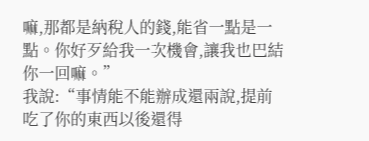嘛,那都是納稅人的錢,能省一點是一點。你好歹給我一次機會,讓我也巴結你一回嘛。”
我說:“事情能不能辦成還兩說,提前吃了你的東西以後還得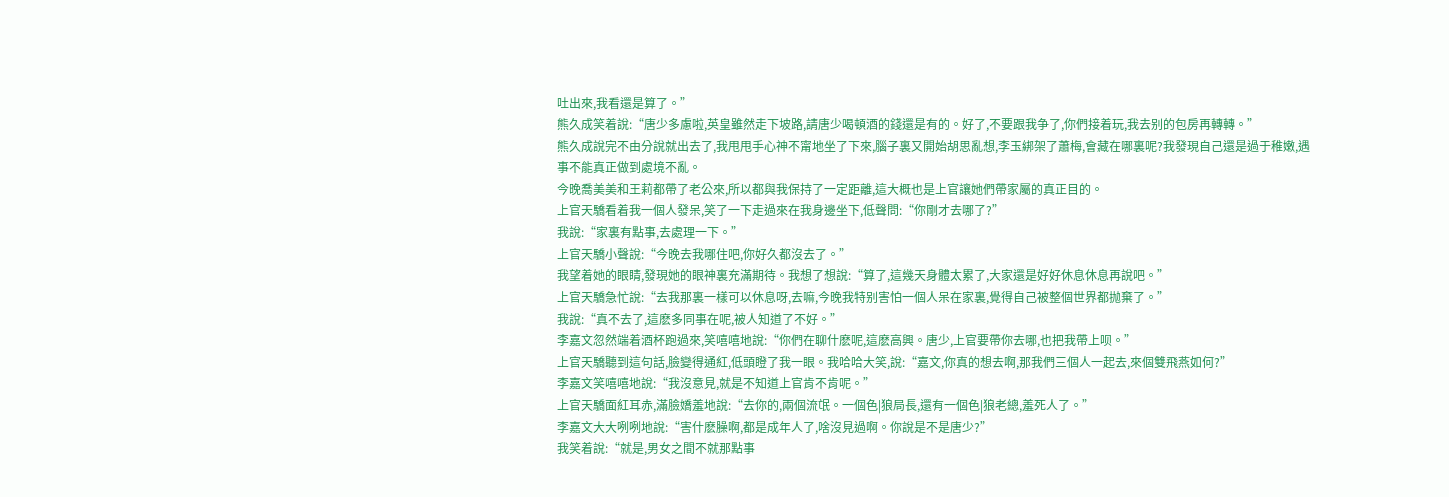吐出來,我看還是算了。”
熊久成笑着說:“唐少多慮啦,英皇雖然走下坡路,請唐少喝頓酒的錢還是有的。好了,不要跟我争了,你們接着玩,我去别的包房再轉轉。”
熊久成說完不由分說就出去了,我甩甩手心神不甯地坐了下來,腦子裏又開始胡思亂想,李玉綁架了蕭梅,會藏在哪裏呢?我發現自己還是過于稚嫩,遇事不能真正做到處境不亂。
今晚喬美美和王莉都帶了老公來,所以都與我保持了一定距離,這大概也是上官讓她們帶家屬的真正目的。
上官天驕看着我一個人發呆,笑了一下走過來在我身邊坐下,低聲問:“你剛才去哪了?”
我說:“家裏有點事,去處理一下。”
上官天驕小聲說:“今晚去我哪住吧,你好久都沒去了。”
我望着她的眼睛,發現她的眼神裏充滿期待。我想了想說:“算了,這幾天身體太累了,大家還是好好休息休息再說吧。”
上官天驕急忙說:“去我那裏一樣可以休息呀,去嘛,今晚我特别害怕一個人呆在家裏,覺得自己被整個世界都抛棄了。”
我說:“真不去了,這麽多同事在呢,被人知道了不好。”
李嘉文忽然端着酒杯跑過來,笑嘻嘻地說:“你們在聊什麽呢,這麽高興。唐少,上官要帶你去哪,也把我帶上呗。”
上官天驕聽到這句話,臉變得通紅,低頭瞪了我一眼。我哈哈大笑,說:“嘉文,你真的想去啊,那我們三個人一起去,來個雙飛燕如何?”
李嘉文笑嘻嘻地說:“我沒意見,就是不知道上官肯不肯呢。”
上官天驕面紅耳赤,滿臉嬌羞地說:“去你的,兩個流氓。一個色|狼局長,還有一個色|狼老總,羞死人了。”
李嘉文大大咧咧地說:“害什麽臊啊,都是成年人了,啥沒見過啊。你說是不是唐少?”
我笑着說:“就是,男女之間不就那點事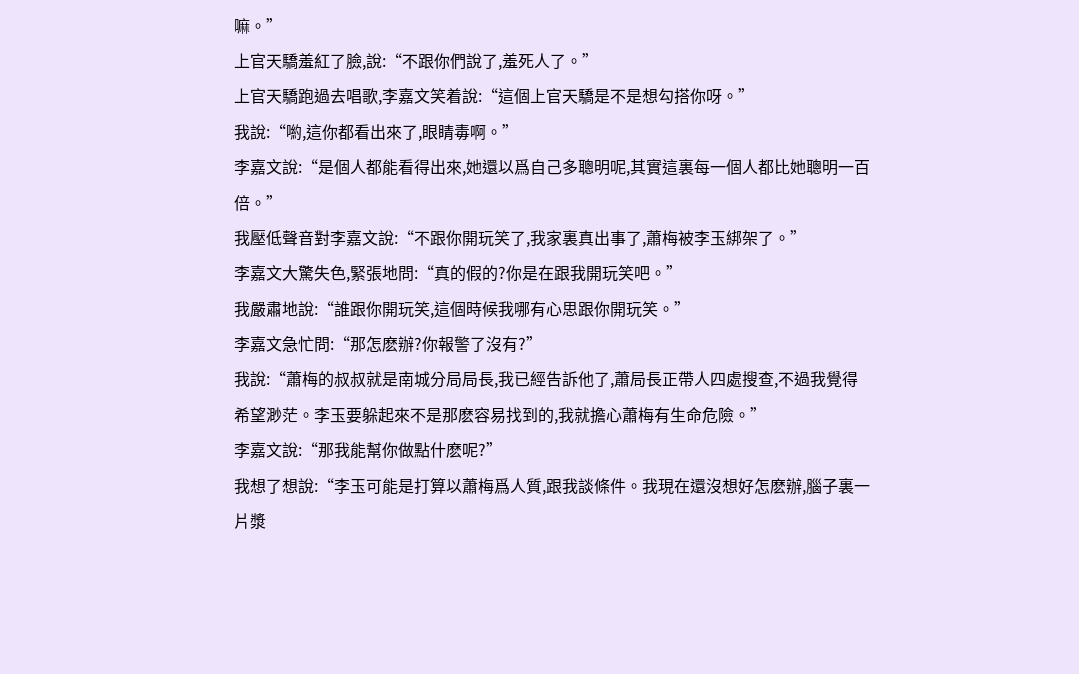嘛。”
上官天驕羞紅了臉,說:“不跟你們說了,羞死人了。”
上官天驕跑過去唱歌,李嘉文笑着說:“這個上官天驕是不是想勾搭你呀。”
我說:“喲,這你都看出來了,眼睛毒啊。”
李嘉文說:“是個人都能看得出來,她還以爲自己多聰明呢,其實這裏每一個人都比她聰明一百倍。”
我壓低聲音對李嘉文說:“不跟你開玩笑了,我家裏真出事了,蕭梅被李玉綁架了。”
李嘉文大驚失色,緊張地問:“真的假的?你是在跟我開玩笑吧。”
我嚴肅地說:“誰跟你開玩笑,這個時候我哪有心思跟你開玩笑。”
李嘉文急忙問:“那怎麽辦?你報警了沒有?”
我說:“蕭梅的叔叔就是南城分局局長,我已經告訴他了,蕭局長正帶人四處搜查,不過我覺得希望渺茫。李玉要躲起來不是那麽容易找到的,我就擔心蕭梅有生命危險。”
李嘉文說:“那我能幫你做點什麽呢?”
我想了想說:“李玉可能是打算以蕭梅爲人質,跟我談條件。我現在還沒想好怎麽辦,腦子裏一片漿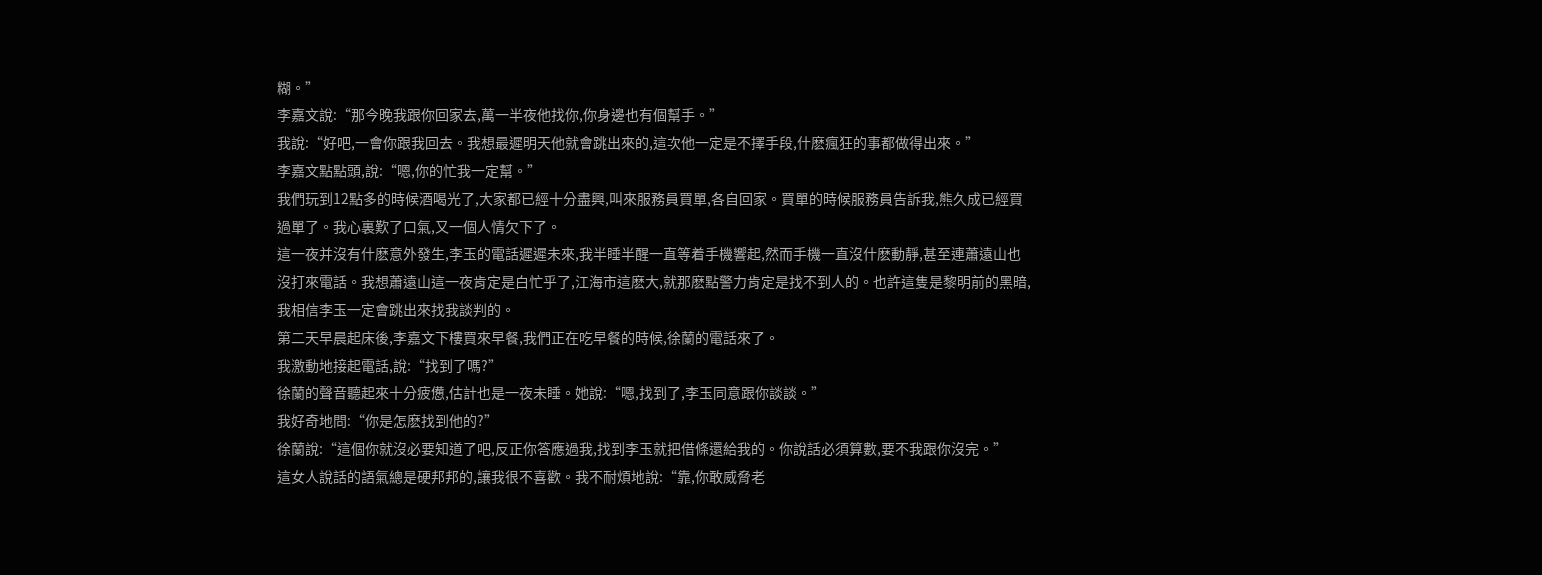糊。”
李嘉文說:“那今晚我跟你回家去,萬一半夜他找你,你身邊也有個幫手。”
我說:“好吧,一會你跟我回去。我想最遲明天他就會跳出來的,這次他一定是不擇手段,什麽瘋狂的事都做得出來。”
李嘉文點點頭,說:“嗯,你的忙我一定幫。”
我們玩到12點多的時候酒喝光了,大家都已經十分盡興,叫來服務員買單,各自回家。買單的時候服務員告訴我,熊久成已經買過單了。我心裏歎了口氣,又一個人情欠下了。
這一夜并沒有什麽意外發生,李玉的電話遲遲未來,我半睡半醒一直等着手機響起,然而手機一直沒什麽動靜,甚至連蕭遠山也沒打來電話。我想蕭遠山這一夜肯定是白忙乎了,江海市這麽大,就那麽點警力肯定是找不到人的。也許這隻是黎明前的黑暗,我相信李玉一定會跳出來找我談判的。
第二天早晨起床後,李嘉文下樓買來早餐,我們正在吃早餐的時候,徐蘭的電話來了。
我激動地接起電話,說:“找到了嗎?”
徐蘭的聲音聽起來十分疲憊,估計也是一夜未睡。她說:“嗯,找到了,李玉同意跟你談談。”
我好奇地問:“你是怎麽找到他的?”
徐蘭說:“這個你就沒必要知道了吧,反正你答應過我,找到李玉就把借條還給我的。你說話必須算數,要不我跟你沒完。”
這女人說話的語氣總是硬邦邦的,讓我很不喜歡。我不耐煩地說:“靠,你敢威脅老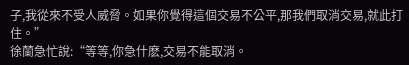子,我從來不受人威脅。如果你覺得這個交易不公平,那我們取消交易,就此打住。”
徐蘭急忙說:“等等,你急什麽,交易不能取消。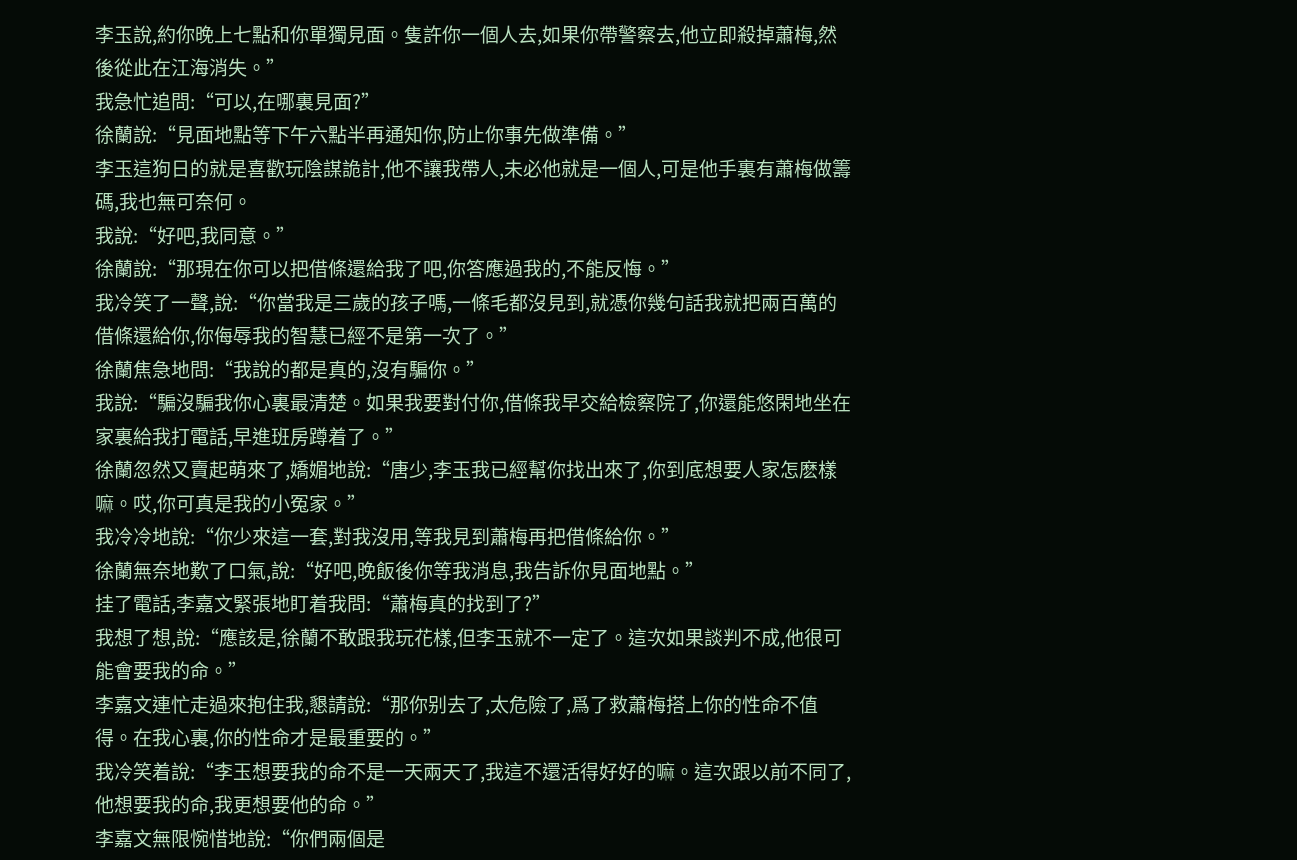李玉說,約你晚上七點和你單獨見面。隻許你一個人去,如果你帶警察去,他立即殺掉蕭梅,然後從此在江海消失。”
我急忙追問:“可以,在哪裏見面?”
徐蘭說:“見面地點等下午六點半再通知你,防止你事先做準備。”
李玉這狗日的就是喜歡玩陰謀詭計,他不讓我帶人,未必他就是一個人,可是他手裏有蕭梅做籌碼,我也無可奈何。
我說:“好吧,我同意。”
徐蘭說:“那現在你可以把借條還給我了吧,你答應過我的,不能反悔。”
我冷笑了一聲,說:“你當我是三歲的孩子嗎,一條毛都沒見到,就憑你幾句話我就把兩百萬的借條還給你,你侮辱我的智慧已經不是第一次了。”
徐蘭焦急地問:“我說的都是真的,沒有騙你。”
我說:“騙沒騙我你心裏最清楚。如果我要對付你,借條我早交給檢察院了,你還能悠閑地坐在家裏給我打電話,早進班房蹲着了。”
徐蘭忽然又賣起萌來了,嬌媚地說:“唐少,李玉我已經幫你找出來了,你到底想要人家怎麽樣嘛。哎,你可真是我的小冤家。”
我冷冷地說:“你少來這一套,對我沒用,等我見到蕭梅再把借條給你。”
徐蘭無奈地歎了口氣,說:“好吧,晚飯後你等我消息,我告訴你見面地點。”
挂了電話,李嘉文緊張地盯着我問:“蕭梅真的找到了?”
我想了想,說:“應該是,徐蘭不敢跟我玩花樣,但李玉就不一定了。這次如果談判不成,他很可能會要我的命。”
李嘉文連忙走過來抱住我,懇請說:“那你别去了,太危險了,爲了救蕭梅搭上你的性命不值得。在我心裏,你的性命才是最重要的。”
我冷笑着說:“李玉想要我的命不是一天兩天了,我這不還活得好好的嘛。這次跟以前不同了,他想要我的命,我更想要他的命。”
李嘉文無限惋惜地說:“你們兩個是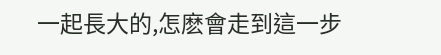一起長大的,怎麽會走到這一步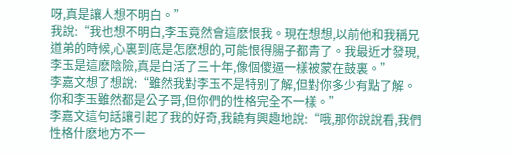呀,真是讓人想不明白。”
我說:“我也想不明白,李玉竟然會這麽恨我。現在想想,以前他和我稱兄道弟的時候,心裏到底是怎麽想的,可能恨得腸子都青了。我最近才發現,李玉是這麽陰險,真是白活了三十年,像個傻逼一樣被蒙在鼓裏。”
李嘉文想了想說:“雖然我對李玉不是特别了解,但對你多少有點了解。你和李玉雖然都是公子哥,但你們的性格完全不一樣。”
李嘉文這句話讓引起了我的好奇,我饒有興趣地說:“哦,那你說說看,我們性格什麽地方不一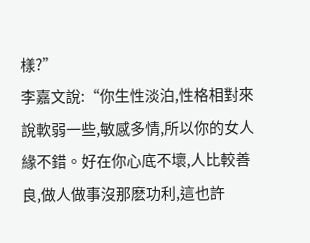樣?”
李嘉文說:“你生性淡泊,性格相對來說軟弱一些,敏感多情,所以你的女人緣不錯。好在你心底不壞,人比較善良,做人做事沒那麽功利,這也許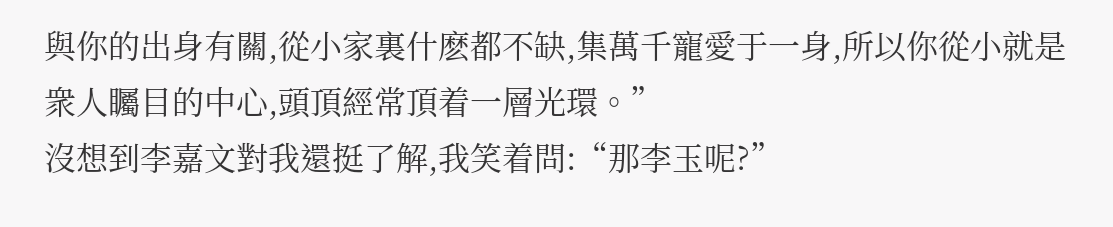與你的出身有關,從小家裏什麽都不缺,集萬千寵愛于一身,所以你從小就是衆人矚目的中心,頭頂經常頂着一層光環。”
沒想到李嘉文對我還挺了解,我笑着問:“那李玉呢?”